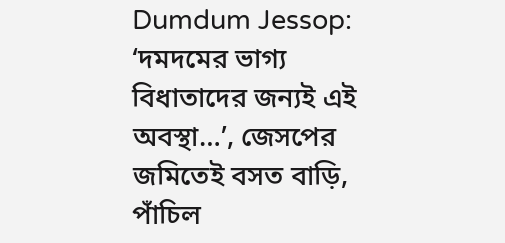Dumdum Jessop: ‘দমদমের ভাগ্য বিধাতাদের জন্যই এই অবস্থা…’, জেসপের জমিতেই বসত বাড়ি, পাঁচিল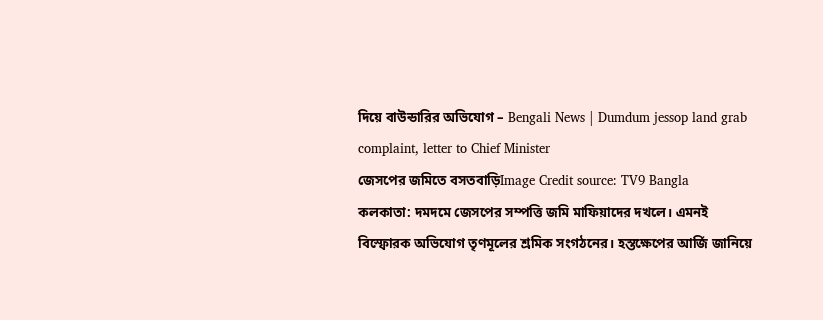দিয়ে বাউন্ডারির অভিযোগ – Bengali News | Dumdum jessop land grab complaint, letter to Chief Minister
জেসপের জমিতে বসতবাড়িImage Credit source: TV9 Bangla
কলকাতা: দমদমে জেসপের সম্পত্তি জমি মাফিয়াদের দখলে। এমনই বিস্ফোরক অভিযোগ তৃণমূলের শ্রমিক সংগঠনের। হস্তক্ষেপের আর্জি জানিয়ে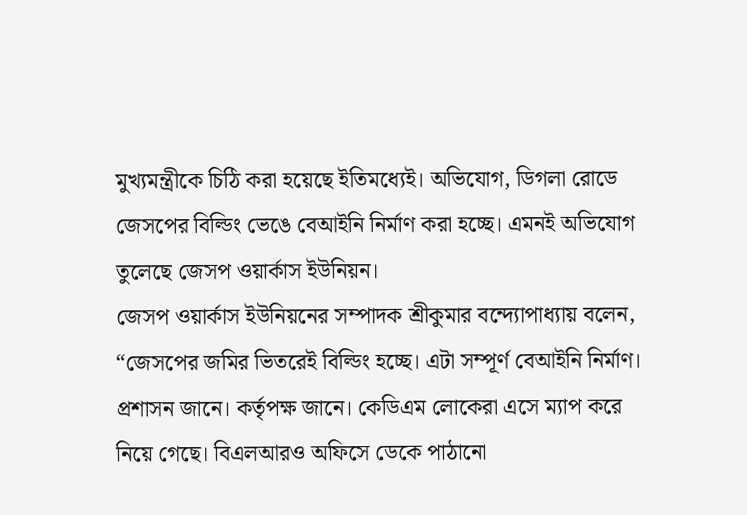মুখ্যমন্ত্রীকে চিঠি করা হয়েছে ইতিমধ্যেই। অভিযোগ, ডিগলা রোডে জেসপের বিল্ডিং ভেঙে বেআইনি নির্মাণ করা হচ্ছে। এমনই অভিযোগ তুলেছে জেসপ ওয়ার্কাস ইউনিয়ন।
জেসপ ওয়ার্কাস ইউনিয়নের সম্পাদক শ্রীকুমার বন্দ্যোপাধ্যায় বলেন, “জেসপের জমির ভিতরেই বিল্ডিং হচ্ছে। এটা সম্পূর্ণ বেআইনি নির্মাণ। প্রশাসন জানে। কর্তৃপক্ষ জানে। কেডিএম লোকেরা এসে ম্যাপ করে নিয়ে গেছে। বিএলআরও অফিসে ডেকে পাঠানো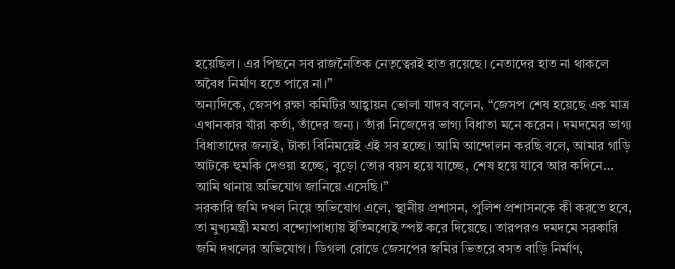হয়েছিল। এর পিছনে সব রাজনৈতিক নেতৃত্বেরই হাত রয়েছে। নেতাদের হাত না থাকলে অবৈধ নির্মাণ হতে পারে না।”
অন্যদিকে, জেসপ রক্ষা কমিটির আহ্বায়ন ভোলা যাদব বলেন, “জেসপ শেষ হয়েছে এক মাত্র এখানকার যাঁরা কর্তা, তাঁদের জন্য। তাঁরা নিজেদের ভাগ্য বিধাতা মনে করেন। দমদমের ভাগ্য বিধাতাদের জন্যই, টাকা বিনিময়েই এই সব হচ্ছে। আমি আন্দোলন করছি বলে, আমার গাড়ি আটকে হুমকি দেওয়া হচ্ছে, বুড়ো তোর বয়স হয়ে যাচ্ছে, শেষ হয়ে যাবে আর কদিনে… আমি থানায় অভিযোগ জানিয়ে এসেছি।”
সরকারি জমি দখল নিয়ে অভিযোগ এলে, স্থানীয় প্রশাসন, পুলিশ প্রশাসনকে কী করতে হবে, তা মুখ্যমন্ত্রী মমতা বন্দ্যোপাধ্যায় ইতিমধ্যেই স্পষ্ট করে দিয়েছে। তারপরও দমদমে সরকারি জমি দখলের অভিযোগ। ডিগলা রোডে জেসপের জমির ভিতরে বসত বাড়ি নির্মাণ,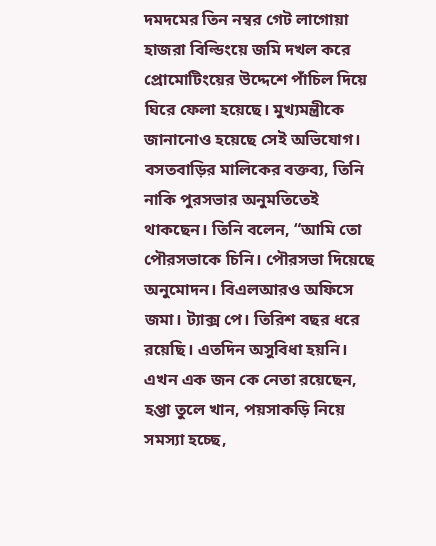দমদমের তিন নম্বর গেট লাগোয়া হাজরা বিল্ডিংয়ে জমি দখল করে প্রোমোটিংয়ের উদ্দেশে পাঁচিল দিয়ে ঘিরে ফেলা হয়েছে। মুখ্যমন্ত্রীকে জানানোও হয়েছে সেই অভিযোগ। বসতবাড়ির মালিকের বক্তব্য, তিনি নাকি পুরসভার অনুমতিতেই থাকছেন। তিনি বলেন, “আমি তো পৌরসভাকে চিনি। পৌরসভা দিয়েছে অনুমোদন। বিএলআরও অফিসে জমা। ট্যাক্স পে। তিরিশ বছর ধরে রয়েছি। এতদিন অসুবিধা হয়নি। এখন এক জন কে নেতা রয়েছেন, হপ্তা তুলে খান, পয়সাকড়ি নিয়ে সমস্যা হচ্ছে,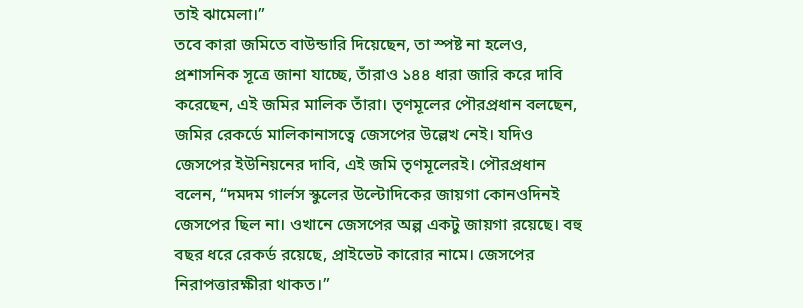তাই ঝামেলা।”
তবে কারা জমিতে বাউন্ডারি দিয়েছেন, তা স্পষ্ট না হলেও, প্রশাসনিক সূত্রে জানা যাচ্ছে, তাঁরাও ১৪৪ ধারা জারি করে দাবি করেছেন, এই জমির মালিক তাঁরা। তৃণমূলের পৌরপ্রধান বলছেন, জমির রেকর্ডে মালিকানাসত্বে জেসপের উল্লেখ নেই। যদিও জেসপের ইউনিয়নের দাবি, এই জমি তৃণমূলেরই। পৌরপ্রধান বলেন, “দমদম গার্লস স্কুলের উল্টোদিকের জায়গা কোনওদিনই জেসপের ছিল না। ওখানে জেসপের অল্প একটু জায়গা রয়েছে। বহু বছর ধরে রেকর্ড রয়েছে, প্রাইভেট কারোর নামে। জেসপের নিরাপত্তারক্ষীরা থাকত।”